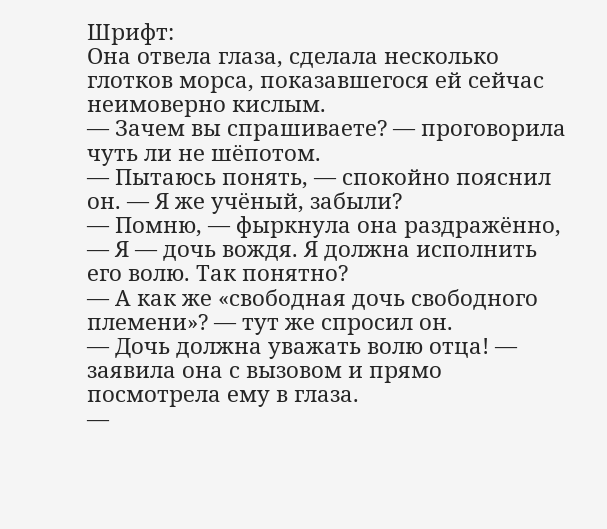Шрифт:
Она отвела глаза, сделала несколько глотков морса, показавшегося ей сейчас неимоверно кислым.
— Зачем вы спрашиваете? — проговорила чуть ли не шёпотом.
— Пытаюсь понять, — спокойно пояснил он. — Я же учёный, забыли?
— Помню, — фыркнула она раздражённо, — Я — дочь вождя. Я должна исполнить его волю. Так понятно?
— А как же «свободная дочь свободного племени»? — тут же спросил он.
— Дочь должна уважать волю отца! — заявила она с вызовом и прямо посмотрела ему в глаза.
—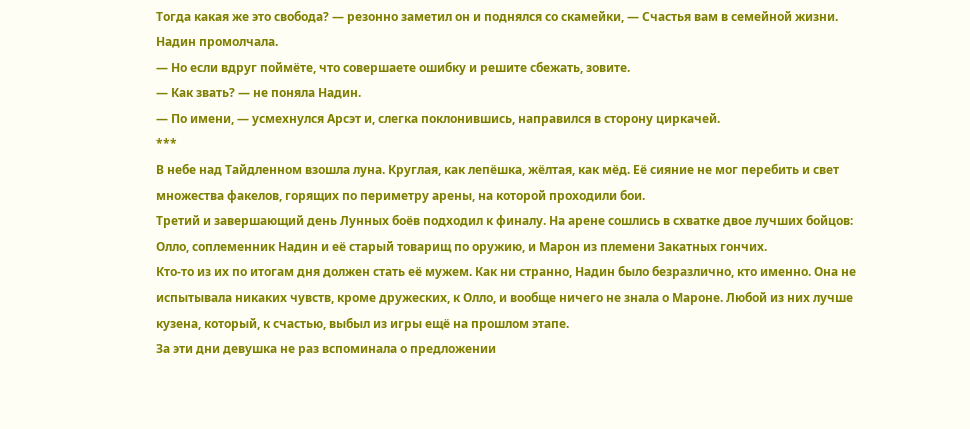Тогда какая же это свобода? — резонно заметил он и поднялся со скамейки, — Счастья вам в семейной жизни.
Надин промолчала.
— Но если вдруг поймёте, что совершаете ошибку и решите сбежать, зовите.
— Как звать? — не поняла Надин.
— По имени, — усмехнулся Арсэт и, слегка поклонившись, направился в сторону циркачей.
***
В небе над Тайдленном взошла луна. Круглая, как лепёшка, жёлтая, как мёд. Её сияние не мог перебить и свет множества факелов, горящих по периметру арены, на которой проходили бои.
Третий и завершающий день Лунных боёв подходил к финалу. На арене сошлись в схватке двое лучших бойцов: Олло, соплеменник Надин и её старый товарищ по оружию, и Марон из племени Закатных гончих.
Кто-то из их по итогам дня должен стать её мужем. Как ни странно, Надин было безразлично, кто именно. Она не испытывала никаких чувств, кроме дружеских, к Олло, и вообще ничего не знала о Мароне. Любой из них лучше кузена, который, к счастью, выбыл из игры ещё на прошлом этапе.
За эти дни девушка не раз вспоминала о предложении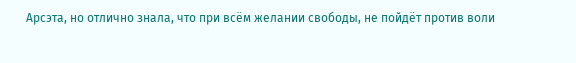Арсэта, но отлично знала, что при всём желании свободы, не пойдёт против воли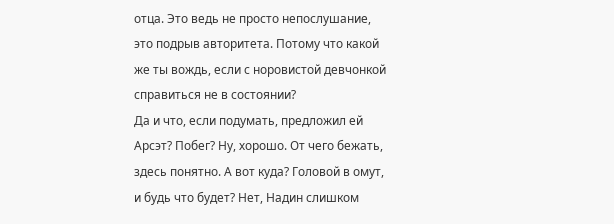отца. Это ведь не просто непослушание, это подрыв авторитета. Потому что какой же ты вождь, если с норовистой девчонкой справиться не в состоянии?
Да и что, если подумать, предложил ей Арсэт? Побег? Ну, хорошо. От чего бежать, здесь понятно. А вот куда? Головой в омут, и будь что будет? Нет, Надин слишком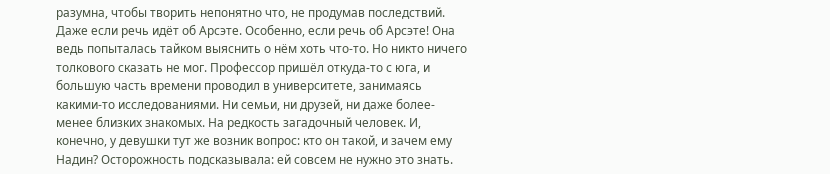разумна, чтобы творить непонятно что, не продумав последствий. Даже если речь идёт об Арсэте. Особенно, если речь об Арсэте! Она ведь попыталась тайком выяснить о нём хоть что-то. Но никто ничего толкового сказать не мог. Профессор пришёл откуда-то с юга, и большую часть времени проводил в университете, занимаясь какими-то исследованиями. Ни семьи, ни друзей, ни даже более-менее близких знакомых. На редкость загадочный человек. И, конечно, у девушки тут же возник вопрос: кто он такой, и зачем ему Надин? Осторожность подсказывала: ей совсем не нужно это знать.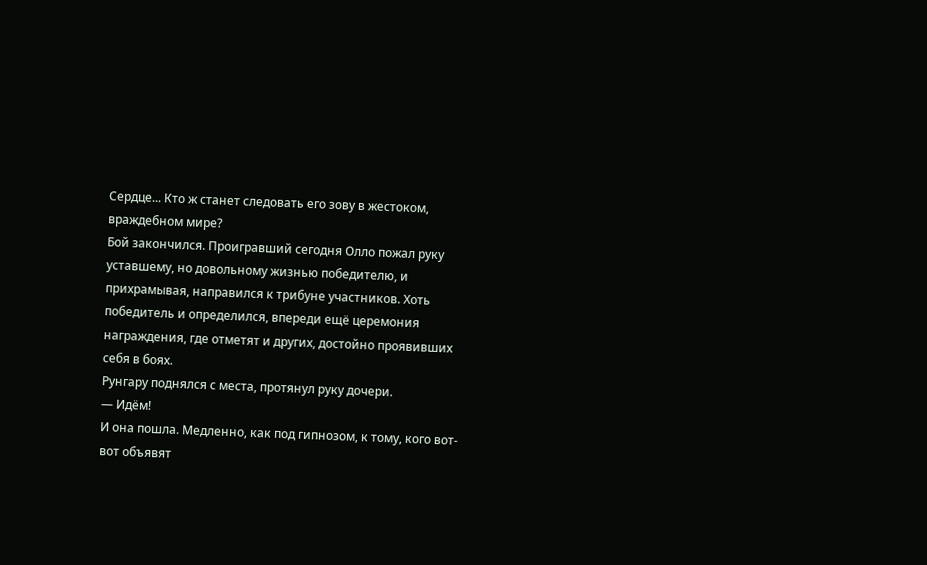Сердце... Кто ж станет следовать его зову в жестоком, враждебном мире?
Бой закончился. Проигравший сегодня Олло пожал руку уставшему, но довольному жизнью победителю, и прихрамывая, направился к трибуне участников. Хоть победитель и определился, впереди ещё церемония награждения, где отметят и других, достойно проявивших себя в боях.
Рунгару поднялся с места, протянул руку дочери.
— Идём!
И она пошла. Медленно, как под гипнозом, к тому, кого вот-вот объявят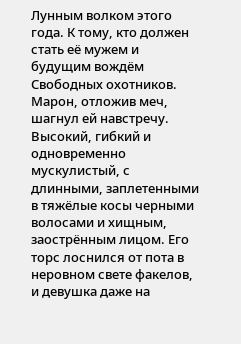Лунным волком этого года. К тому, кто должен стать её мужем и будущим вождём Свободных охотников.
Марон, отложив меч, шагнул ей навстречу. Высокий, гибкий и одновременно мускулистый, с длинными, заплетенными в тяжёлые косы черными волосами и хищным, заострённым лицом. Его торс лоснился от пота в неровном свете факелов, и девушка даже на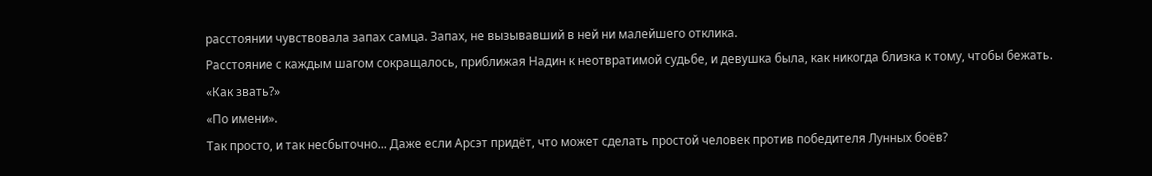расстоянии чувствовала запах самца. Запах, не вызывавший в ней ни малейшего отклика.
Расстояние с каждым шагом сокращалось, приближая Надин к неотвратимой судьбе, и девушка была, как никогда близка к тому, чтобы бежать.
«Как звать?»
«По имени».
Так просто, и так несбыточно... Даже если Арсэт придёт, что может сделать простой человек против победителя Лунных боёв?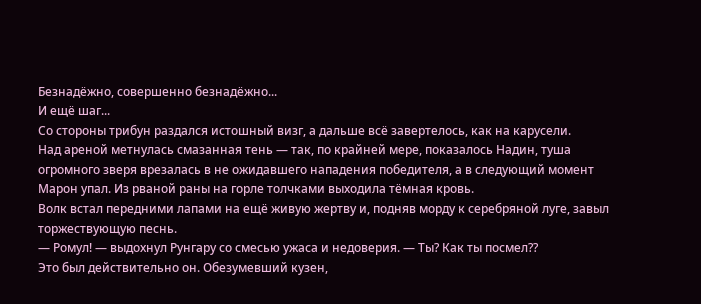Безнадёжно, совершенно безнадёжно...
И ещё шаг...
Со стороны трибун раздался истошный визг, а дальше всё завертелось, как на карусели.
Над ареной метнулась смазанная тень — так, по крайней мере, показалось Надин, туша огромного зверя врезалась в не ожидавшего нападения победителя, а в следующий момент Марон упал. Из рваной раны на горле толчками выходила тёмная кровь.
Волк встал передними лапами на ещё живую жертву и, подняв морду к серебряной луге, завыл торжествующую песнь.
— Ромул! — выдохнул Рунгару со смесью ужаса и недоверия. — Ты? Как ты посмел??
Это был действительно он. Обезумевший кузен,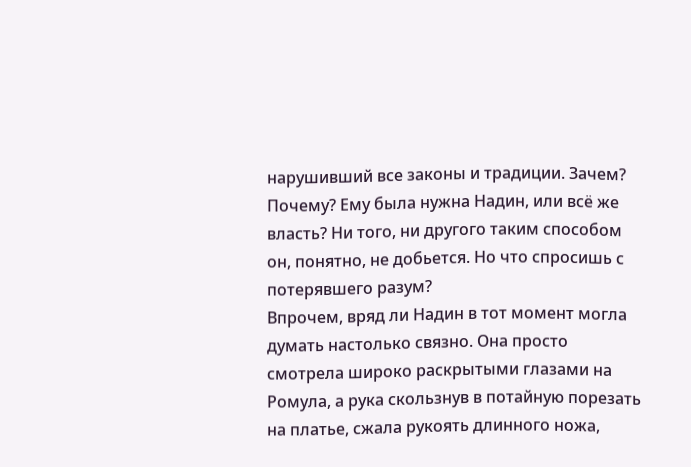нарушивший все законы и традиции. Зачем? Почему? Ему была нужна Надин, или всё же власть? Ни того, ни другого таким способом он, понятно, не добьется. Но что спросишь с потерявшего разум?
Впрочем, вряд ли Надин в тот момент могла думать настолько связно. Она просто смотрела широко раскрытыми глазами на Ромула, а рука скользнув в потайную порезать на платье, сжала рукоять длинного ножа,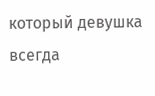который девушка всегда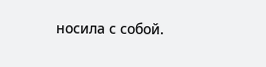носила с собой.